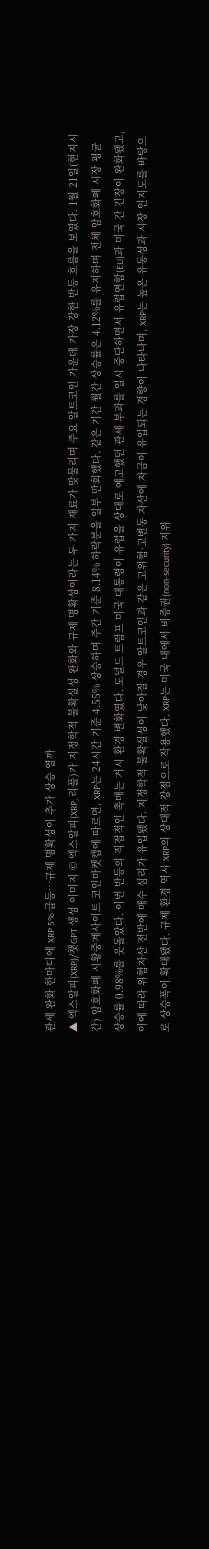관세 완화 한마디에 XRP 5% 급등…규제 명확성이 추가 상승 열까
▲ 엑스알피(XRP)/챗GPT 생성 이미지 © 엑스알피(XRP, 리플)가 지정학적 불확실성 완화와 규제 명확성이라는 두 가지 재료가 맞물리며 주요 알트코인 가운데 가장 강한 반등 흐름을 보였다. 1월 21일(현지시간) 암호화폐 시황중계사이트 코인마켓캡에 따르면, XRP는 24시간 기준 4.55% 상승하며 주간 기준 8.14% 하락분을 일부 만회했다. 같은 기간 월간 상승률은 4.12%를 유지하며 전체 암호화폐 시장 평균 상승률 0.98%를 웃돌았다. 이번 반등의 직접적인 촉매는 거시 환경 변화였다. 도널드 트럼프 미국 대통령이 유럽을 상대로 예고했던 관세 부과를 일시 중단하면서 유럽연합(EU)과 미국 간 긴장이 완화됐고, 이에 따라 위험자산 전반에 매수 심리가 유입됐다. 지정학적 불확실성이 낮아질 경우 알트코인과 같은 고위험·고변동 자산에 자금이 유입되는 경향이 나타나며, XRP는 높은 유동성과 시장 인지도를 바탕으로 상승폭이 확대됐다. 규제 환경 역시 XRP의 상대적 강점으로 작용했다. XRP는 미국 내에서 비증권(non-security) 지위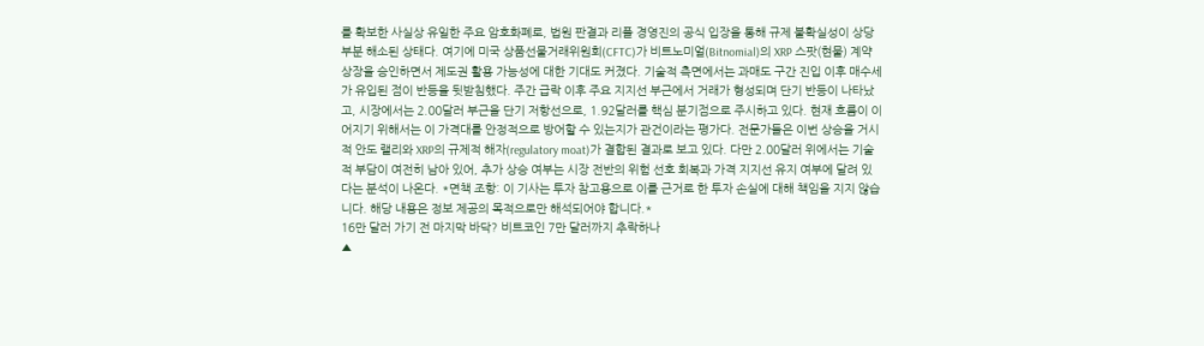를 확보한 사실상 유일한 주요 암호화폐로, 법원 판결과 리플 경영진의 공식 입장을 통해 규제 불확실성이 상당 부분 해소된 상태다. 여기에 미국 상품선물거래위원회(CFTC)가 비트노미얼(Bitnomial)의 XRP 스팟(현물) 계약 상장을 승인하면서 제도권 활용 가능성에 대한 기대도 커졌다. 기술적 측면에서는 과매도 구간 진입 이후 매수세가 유입된 점이 반등을 뒷받침했다. 주간 급락 이후 주요 지지선 부근에서 거래가 형성되며 단기 반등이 나타났고, 시장에서는 2.00달러 부근을 단기 저항선으로, 1.92달러를 핵심 분기점으로 주시하고 있다. 현재 흐름이 이어지기 위해서는 이 가격대를 안정적으로 방어할 수 있는지가 관건이라는 평가다. 전문가들은 이번 상승을 거시적 안도 랠리와 XRP의 규제적 해자(regulatory moat)가 결합된 결과로 보고 있다. 다만 2.00달러 위에서는 기술적 부담이 여전히 남아 있어, 추가 상승 여부는 시장 전반의 위험 선호 회복과 가격 지지선 유지 여부에 달려 있다는 분석이 나온다. *면책 조항: 이 기사는 투자 참고용으로 이를 근거로 한 투자 손실에 대해 책임을 지지 않습니다. 해당 내용은 정보 제공의 목적으로만 해석되어야 합니다.*
16만 달러 가기 전 마지막 바닥? 비트코인 7만 달러까지 추락하나
▲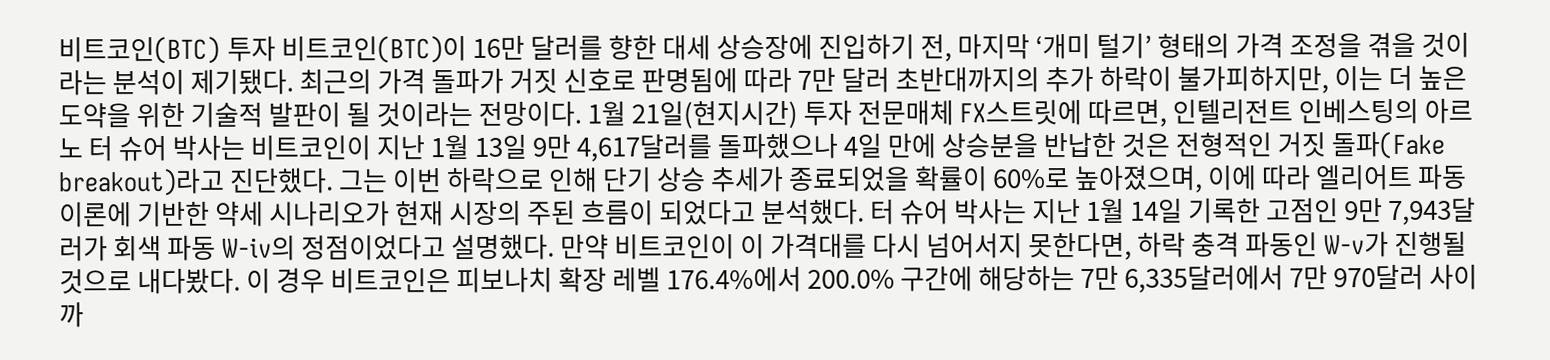비트코인(BTC) 투자 비트코인(BTC)이 16만 달러를 향한 대세 상승장에 진입하기 전, 마지막 ‘개미 털기’ 형태의 가격 조정을 겪을 것이라는 분석이 제기됐다. 최근의 가격 돌파가 거짓 신호로 판명됨에 따라 7만 달러 초반대까지의 추가 하락이 불가피하지만, 이는 더 높은 도약을 위한 기술적 발판이 될 것이라는 전망이다. 1월 21일(현지시간) 투자 전문매체 FX스트릿에 따르면, 인텔리전트 인베스팅의 아르노 터 슈어 박사는 비트코인이 지난 1월 13일 9만 4,617달러를 돌파했으나 4일 만에 상승분을 반납한 것은 전형적인 거짓 돌파(Fake breakout)라고 진단했다. 그는 이번 하락으로 인해 단기 상승 추세가 종료되었을 확률이 60%로 높아졌으며, 이에 따라 엘리어트 파동 이론에 기반한 약세 시나리오가 현재 시장의 주된 흐름이 되었다고 분석했다. 터 슈어 박사는 지난 1월 14일 기록한 고점인 9만 7,943달러가 회색 파동 W-iv의 정점이었다고 설명했다. 만약 비트코인이 이 가격대를 다시 넘어서지 못한다면, 하락 충격 파동인 W-v가 진행될 것으로 내다봤다. 이 경우 비트코인은 피보나치 확장 레벨 176.4%에서 200.0% 구간에 해당하는 7만 6,335달러에서 7만 970달러 사이까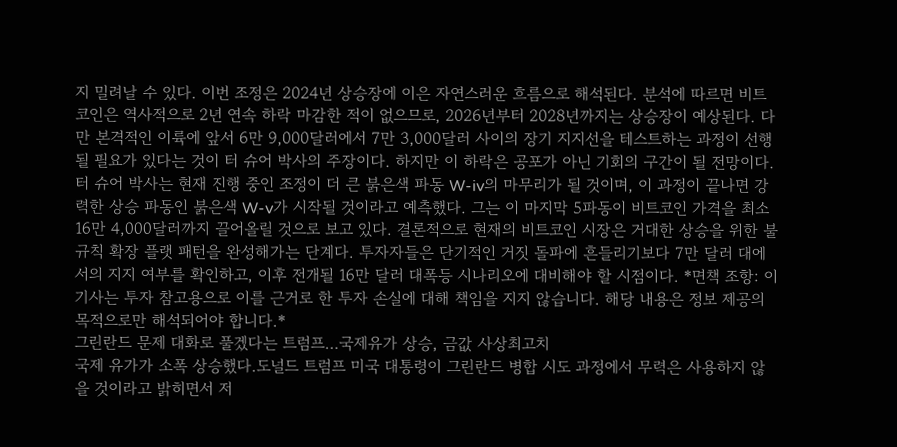지 밀려날 수 있다. 이번 조정은 2024년 상승장에 이은 자연스러운 흐름으로 해석된다. 분석에 따르면 비트코인은 역사적으로 2년 연속 하락 마감한 적이 없으므로, 2026년부터 2028년까지는 상승장이 예상된다. 다만 본격적인 이륙에 앞서 6만 9,000달러에서 7만 3,000달러 사이의 장기 지지선을 테스트하는 과정이 선행될 필요가 있다는 것이 터 슈어 박사의 주장이다. 하지만 이 하락은 공포가 아닌 기회의 구간이 될 전망이다. 터 슈어 박사는 현재 진행 중인 조정이 더 큰 붉은색 파동 W-iv의 마무리가 될 것이며, 이 과정이 끝나면 강력한 상승 파동인 붉은색 W-v가 시작될 것이라고 예측했다. 그는 이 마지막 5파동이 비트코인 가격을 최소 16만 4,000달러까지 끌어올릴 것으로 보고 있다. 결론적으로 현재의 비트코인 시장은 거대한 상승을 위한 불규칙 확장 플랫 패턴을 완성해가는 단계다. 투자자들은 단기적인 거짓 돌파에 흔들리기보다 7만 달러 대에서의 지지 여부를 확인하고, 이후 전개될 16만 달러 대폭등 시나리오에 대비해야 할 시점이다. *면책 조항: 이 기사는 투자 참고용으로 이를 근거로 한 투자 손실에 대해 책임을 지지 않습니다. 해당 내용은 정보 제공의 목적으로만 해석되어야 합니다.*
그린란드 문제 대화로 풀겠다는 트럼프…국제유가 상승, 금값 사상최고치
국제 유가가 소폭 상승했다.도널드 트럼프 미국 대통령이 그린란드 병합 시도 과정에서 무력은 사용하지 않을 것이라고 밝히면서 저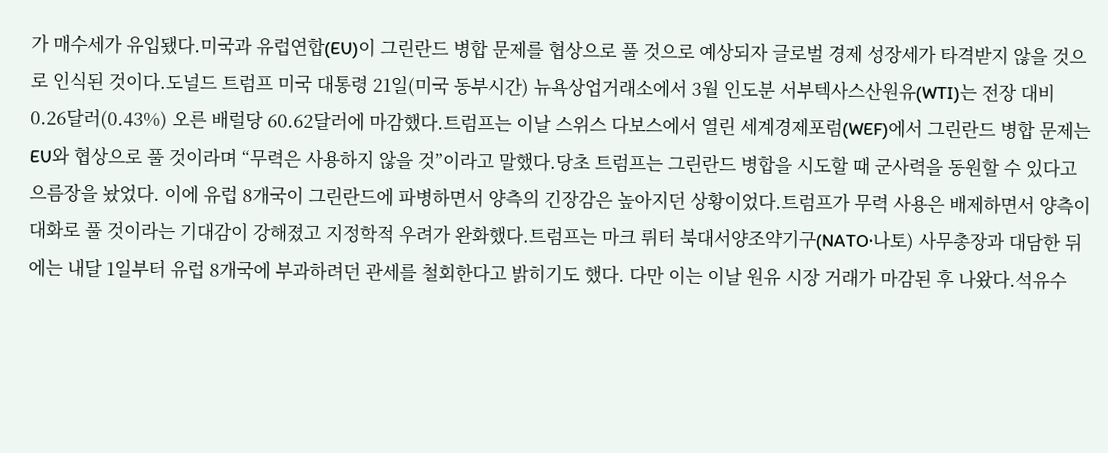가 매수세가 유입됐다.미국과 유럽연합(EU)이 그린란드 병합 문제를 협상으로 풀 것으로 예상되자 글로벌 경제 성장세가 타격받지 않을 것으로 인식된 것이다.도널드 트럼프 미국 대통령 21일(미국 동부시간) 뉴욕상업거래소에서 3월 인도분 서부텍사스산원유(WTI)는 전장 대비 0.26달러(0.43%) 오른 배럴당 60.62달러에 마감했다.트럼프는 이날 스위스 다보스에서 열린 세계경제포럼(WEF)에서 그린란드 병합 문제는 EU와 협상으로 풀 것이라며 “무력은 사용하지 않을 것”이라고 말했다.당초 트럼프는 그린란드 병합을 시도할 때 군사력을 동원할 수 있다고 으름장을 놨었다. 이에 유럽 8개국이 그린란드에 파병하면서 양측의 긴장감은 높아지던 상황이었다.트럼프가 무력 사용은 배제하면서 양측이 대화로 풀 것이라는 기대감이 강해졌고 지정학적 우려가 완화했다.트럼프는 마크 뤼터 북대서양조약기구(NATO·나토) 사무총장과 대담한 뒤에는 내달 1일부터 유럽 8개국에 부과하려던 관세를 철회한다고 밝히기도 했다. 다만 이는 이날 원유 시장 거래가 마감된 후 나왔다.석유수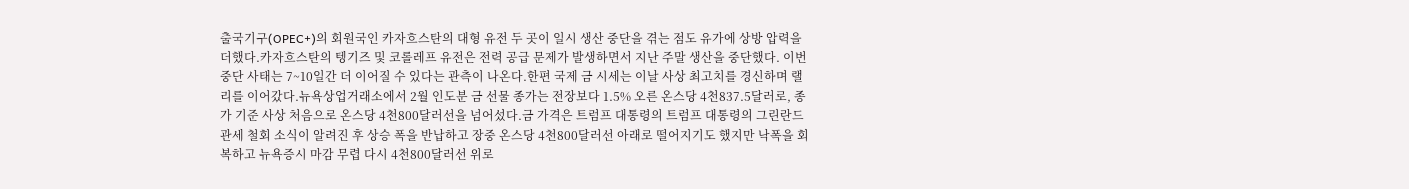출국기구(OPEC+)의 회원국인 카자흐스탄의 대형 유전 두 곳이 일시 생산 중단을 겪는 점도 유가에 상방 압력을 더했다.카자흐스탄의 텡기즈 및 코롤레프 유전은 전력 공급 문제가 발생하면서 지난 주말 생산을 중단했다. 이번 중단 사태는 7~10일간 더 이어질 수 있다는 관측이 나온다.한편 국제 금 시세는 이날 사상 최고치를 경신하며 랠리를 이어갔다.뉴욕상업거래소에서 2월 인도분 금 선물 종가는 전장보다 1.5% 오른 온스당 4천837.5달러로, 종가 기준 사상 처음으로 온스당 4천800달러선을 넘어섰다.금 가격은 트럼프 대통령의 트럼프 대통령의 그린란드 관세 철회 소식이 알려진 후 상승 폭을 반납하고 장중 온스당 4천800달러선 아래로 떨어지기도 했지만 낙폭을 회복하고 뉴욕증시 마감 무렵 다시 4천800달러선 위로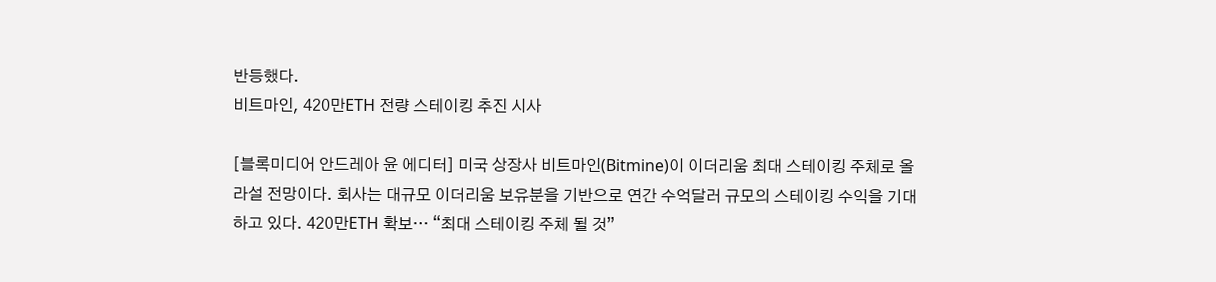반등했다.
비트마인, 420만ETH 전량 스테이킹 추진 시사

[블록미디어 안드레아 윤 에디터] 미국 상장사 비트마인(Bitmine)이 이더리움 최대 스테이킹 주체로 올라설 전망이다. 회사는 대규모 이더리움 보유분을 기반으로 연간 수억달러 규모의 스테이킹 수익을 기대하고 있다. 420만ETH 확보… “최대 스테이킹 주체 될 것”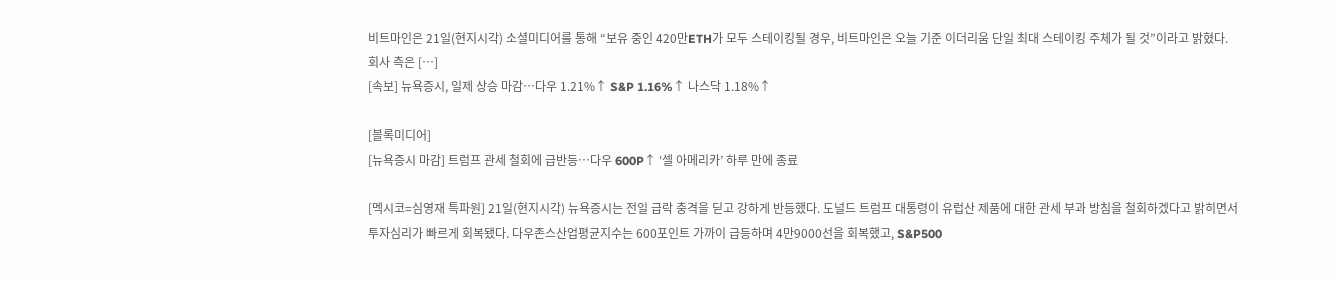비트마인은 21일(현지시각) 소셜미디어를 통해 “보유 중인 420만ETH가 모두 스테이킹될 경우, 비트마인은 오늘 기준 이더리움 단일 최대 스테이킹 주체가 될 것”이라고 밝혔다. 회사 측은 […]
[속보] 뉴욕증시, 일제 상승 마감…다우 1.21%↑ S&P 1.16%↑ 나스닥 1.18%↑

[블록미디어]
[뉴욕증시 마감] 트럼프 관세 철회에 급반등…다우 600P↑ ‘셀 아메리카’ 하루 만에 종료

[멕시코=심영재 특파원] 21일(현지시각) 뉴욕증시는 전일 급락 충격을 딛고 강하게 반등했다. 도널드 트럼프 대통령이 유럽산 제품에 대한 관세 부과 방침을 철회하겠다고 밝히면서 투자심리가 빠르게 회복됐다. 다우존스산업평균지수는 600포인트 가까이 급등하며 4만9000선을 회복했고, S&P500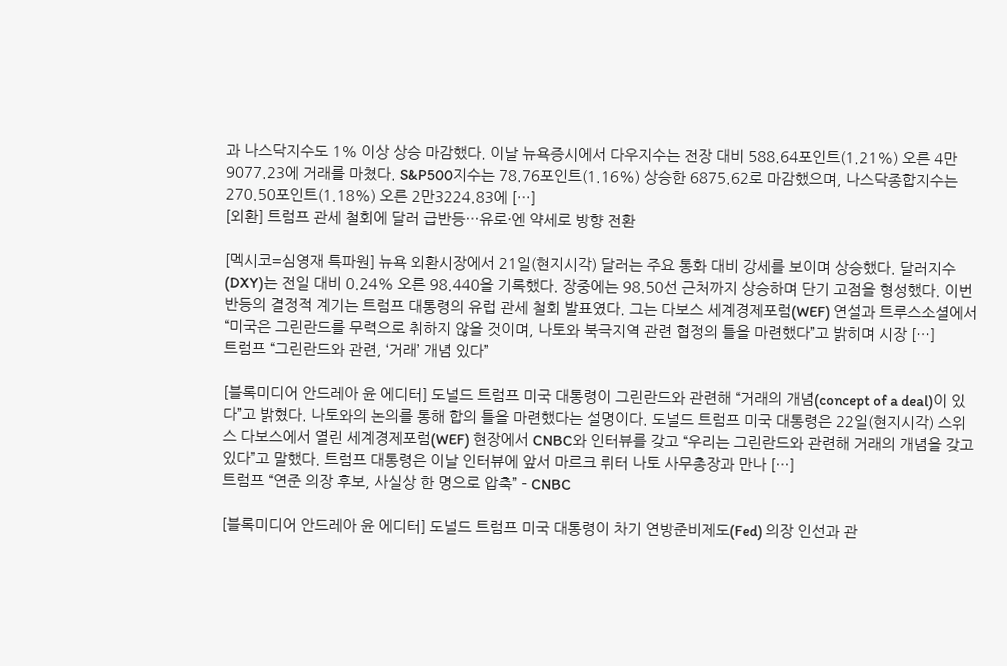과 나스닥지수도 1% 이상 상승 마감했다. 이날 뉴욕증시에서 다우지수는 전장 대비 588.64포인트(1.21%) 오른 4만9077.23에 거래를 마쳤다. S&P500지수는 78.76포인트(1.16%) 상승한 6875.62로 마감했으며, 나스닥종합지수는 270.50포인트(1.18%) 오른 2만3224.83에 […]
[외환] 트럼프 관세 철회에 달러 급반등…유로·엔 약세로 방향 전환

[멕시코=심영재 특파원] 뉴욕 외환시장에서 21일(현지시각) 달러는 주요 통화 대비 강세를 보이며 상승했다. 달러지수(DXY)는 전일 대비 0.24% 오른 98.440을 기록했다. 장중에는 98.50선 근처까지 상승하며 단기 고점을 형성했다. 이번 반등의 결정적 계기는 트럼프 대통령의 유럽 관세 철회 발표였다. 그는 다보스 세계경제포럼(WEF) 연설과 트루스소셜에서 “미국은 그린란드를 무력으로 취하지 않을 것이며, 나토와 북극지역 관련 협정의 틀을 마련했다”고 밝히며 시장 […]
트럼프 “그린란드와 관련, ‘거래’ 개념 있다”

[블록미디어 안드레아 윤 에디터] 도널드 트럼프 미국 대통령이 그린란드와 관련해 “거래의 개념(concept of a deal)이 있다”고 밝혔다. 나토와의 논의를 통해 합의 틀을 마련했다는 설명이다. 도널드 트럼프 미국 대통령은 22일(현지시각) 스위스 다보스에서 열린 세계경제포럼(WEF) 현장에서 CNBC와 인터뷰를 갖고 “우리는 그린란드와 관련해 거래의 개념을 갖고 있다”고 말했다. 트럼프 대통령은 이날 인터뷰에 앞서 마르크 뤼터 나토 사무총장과 만나 […]
트럼프 “연준 의장 후보, 사실상 한 명으로 압축” – CNBC

[블록미디어 안드레아 윤 에디터] 도널드 트럼프 미국 대통령이 차기 연방준비제도(Fed) 의장 인선과 관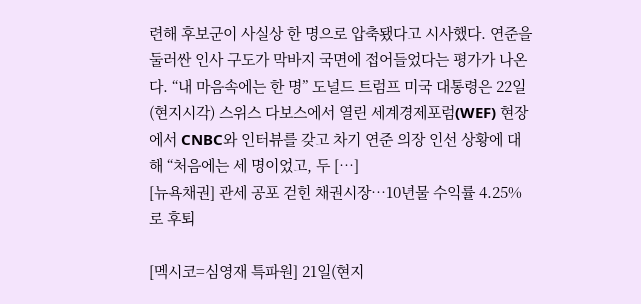련해 후보군이 사실상 한 명으로 압축됐다고 시사했다. 연준을 둘러싼 인사 구도가 막바지 국면에 접어들었다는 평가가 나온다. “내 마음속에는 한 명” 도널드 트럼프 미국 대통령은 22일(현지시각) 스위스 다보스에서 열린 세계경제포럼(WEF) 현장에서 CNBC와 인터뷰를 갖고 차기 연준 의장 인선 상황에 대해 “처음에는 세 명이었고, 두 […]
[뉴욕채권] 관세 공포 걷힌 채권시장…10년물 수익률 4.25%로 후퇴

[멕시코=심영재 특파원] 21일(현지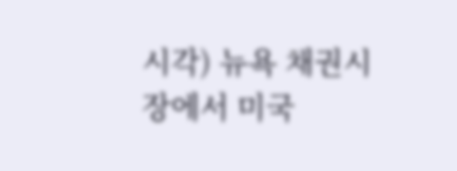시각) 뉴욕 채권시장에서 미국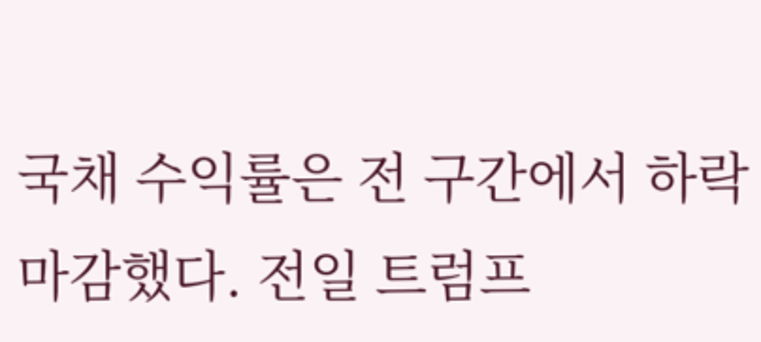국채 수익률은 전 구간에서 하락 마감했다. 전일 트럼프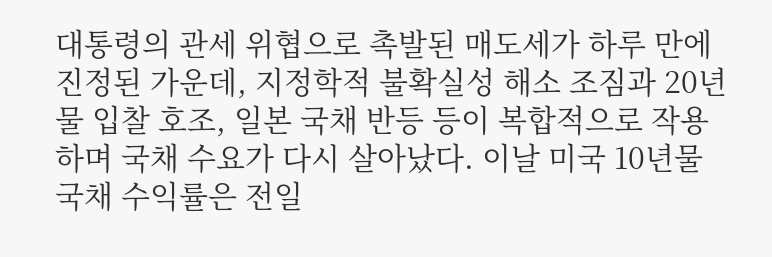대통령의 관세 위협으로 촉발된 매도세가 하루 만에 진정된 가운데, 지정학적 불확실성 해소 조짐과 20년물 입찰 호조, 일본 국채 반등 등이 복합적으로 작용하며 국채 수요가 다시 살아났다. 이날 미국 10년물 국채 수익률은 전일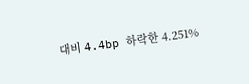대비 4.4bp 하락한 4.251%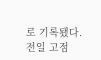로 기록됐다. 전일 고점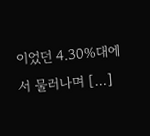이었던 4.30%대에서 물러나며 […]